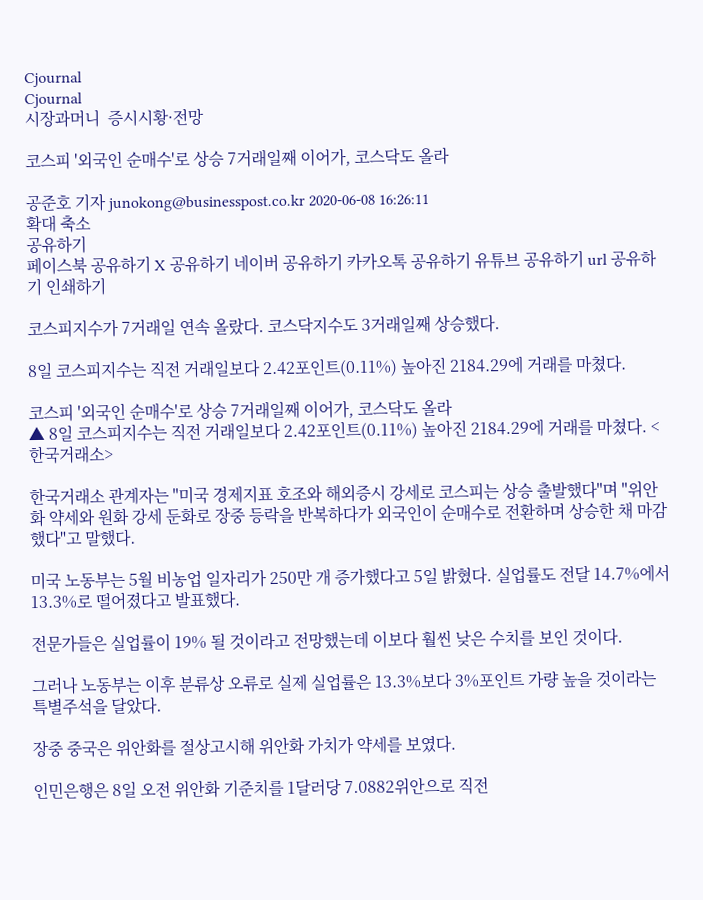Cjournal
Cjournal
시장과머니  증시시황·전망

코스피 '외국인 순매수'로 상승 7거래일째 이어가, 코스닥도 올라

공준호 기자 junokong@businesspost.co.kr 2020-06-08 16:26:11
확대 축소
공유하기
페이스북 공유하기 X 공유하기 네이버 공유하기 카카오톡 공유하기 유튜브 공유하기 url 공유하기 인쇄하기

코스피지수가 7거래일 연속 올랐다. 코스닥지수도 3거래일째 상승했다.

8일 코스피지수는 직전 거래일보다 2.42포인트(0.11%) 높아진 2184.29에 거래를 마쳤다.

코스피 '외국인 순매수'로 상승 7거래일째 이어가, 코스닥도 올라
▲ 8일 코스피지수는 직전 거래일보다 2.42포인트(0.11%) 높아진 2184.29에 거래를 마쳤다. <한국거래소>

한국거래소 관계자는 "미국 경제지표 호조와 해외증시 강세로 코스피는 상승 출발했다"며 "위안화 약세와 원화 강세 둔화로 장중 등락을 반복하다가 외국인이 순매수로 전환하며 상승한 채 마감했다"고 말했다.

미국 노동부는 5월 비농업 일자리가 250만 개 증가했다고 5일 밝혔다. 실업률도 전달 14.7%에서 13.3%로 떨어졌다고 발표했다.

전문가들은 실업률이 19% 될 것이라고 전망했는데 이보다 훨씬 낮은 수치를 보인 것이다.

그러나 노동부는 이후 분류상 오류로 실제 실업률은 13.3%보다 3%포인트 가량 높을 것이라는 특별주석을 달았다.

장중 중국은 위안화를 절상고시해 위안화 가치가 약세를 보였다.

인민은행은 8일 오전 위안화 기준치를 1달러당 7.0882위안으로 직전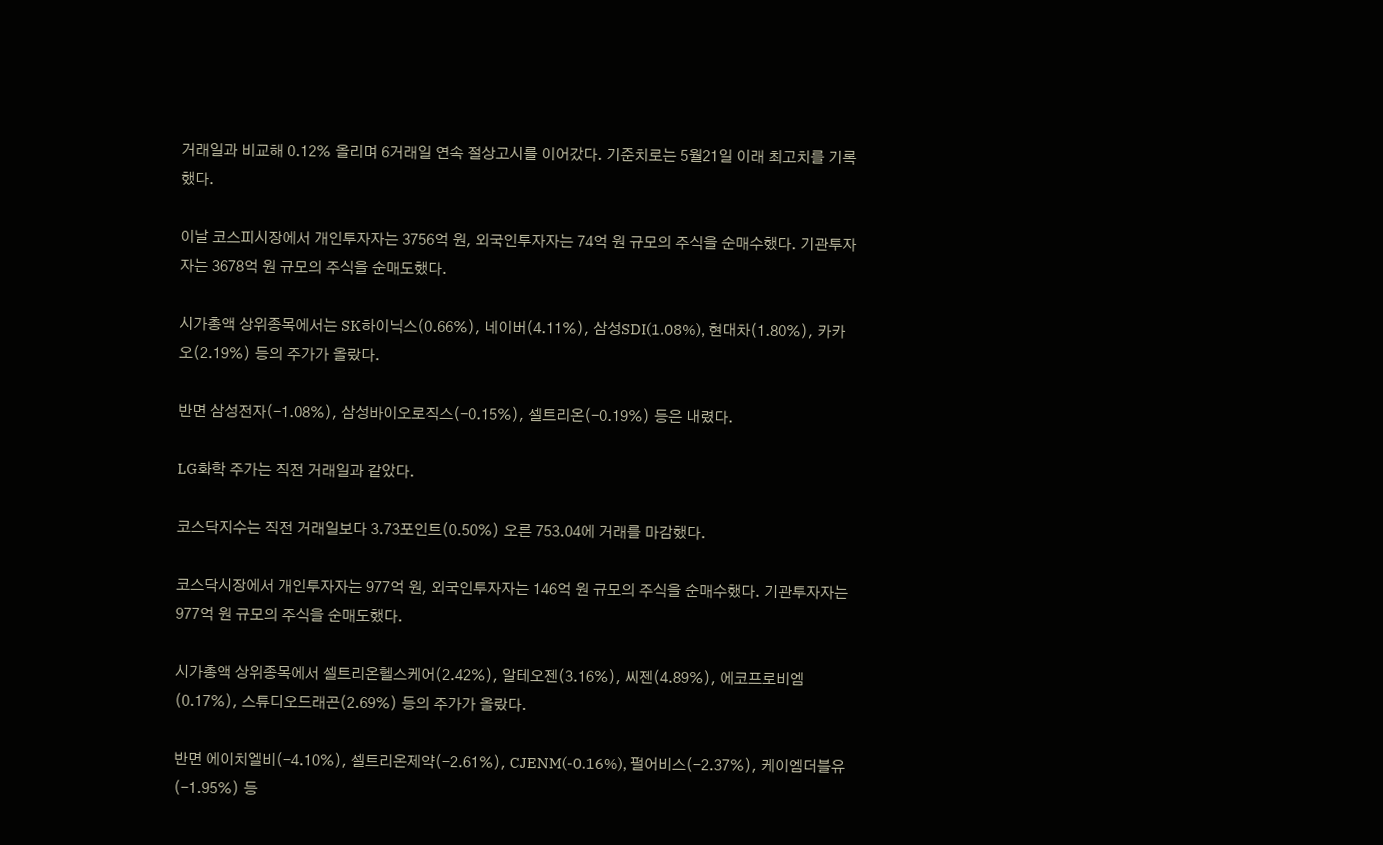거래일과 비교해 0.12% 올리며 6거래일 연속 절상고시를 이어갔다. 기준치로는 5월21일 이래 최고치를 기록했다.

이날 코스피시장에서 개인투자자는 3756억 원, 외국인투자자는 74억 원 규모의 주식을 순매수했다. 기관투자자는 3678억 원 규모의 주식을 순매도했다.

시가총액 상위종목에서는 SK하이닉스(0.66%), 네이버(4.11%), 삼성SDI(1.08%), 현대차(1.80%), 카카오(2.19%) 등의 주가가 올랐다.

반면 삼성전자(-1.08%), 삼성바이오로직스(-0.15%), 셀트리온(-0.19%) 등은 내렸다.

LG화학 주가는 직전 거래일과 같았다.

코스닥지수는 직전 거래일보다 3.73포인트(0.50%) 오른 753.04에 거래를 마감했다.

코스닥시장에서 개인투자자는 977억 원, 외국인투자자는 146억 원 규모의 주식을 순매수했다. 기관투자자는 977억 원 규모의 주식을 순매도했다.

시가총액 상위종목에서 셀트리온헬스케어(2.42%), 알테오젠(3.16%), 씨젠(4.89%), 에코프로비엠(0.17%), 스튜디오드래곤(2.69%) 등의 주가가 올랐다.

반면 에이치엘비(-4.10%), 셀트리온제약(-2.61%), CJENM(-0.16%), 펄어비스(-2.37%), 케이엠더블유(-1.95%) 등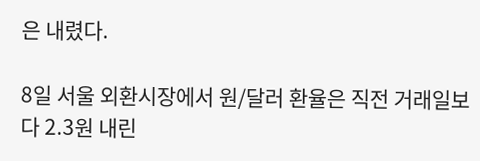은 내렸다.

8일 서울 외환시장에서 원/달러 환율은 직전 거래일보다 2.3원 내린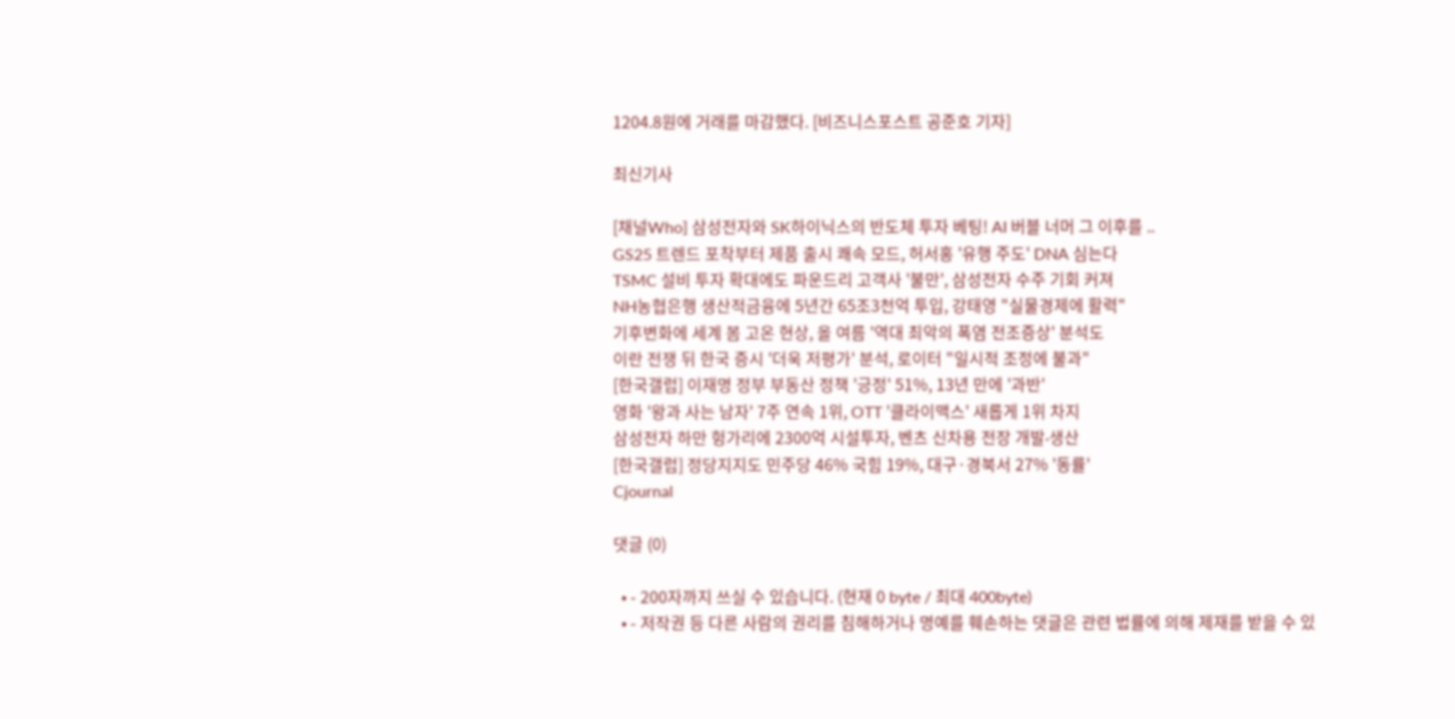1204.8원에 거래를 마감했다. [비즈니스포스트 공준호 기자]

최신기사

[채널Who] 삼성전자와 SK하이닉스의 반도체 투자 베팅! AI 버블 너머 그 이후를 ..
GS25 트렌드 포착부터 제품 출시 쾌속 모드, 허서홍 '유행 주도' DNA 심는다
TSMC 설비 투자 확대에도 파운드리 고객사 '불만', 삼성전자 수주 기회 커져
NH농협은행 생산적금융에 5년간 65조3천억 투입, 강태영 "실물경제에 활력"
기후변화에 세계 봄 고온 현상, 올 여름 '역대 최악의 폭염 전조증상' 분석도
이란 전쟁 뒤 한국 증시 '더욱 저평가' 분석, 로이터 "일시적 조정에 불과"
[한국갤럽] 이재명 정부 부동산 정책 '긍정' 51%, 13년 만에 '과반'
영화 '왕과 사는 남자' 7주 연속 1위, OTT '클라이맥스' 새롭게 1위 차지
삼성전자 하만 헝가리에 2300억 시설투자, 벤츠 신차용 전장 개발∙생산
[한국갤럽] 정당지지도 민주당 46% 국힘 19%, 대구·경북서 27% '동률'
Cjournal

댓글 (0)

  • - 200자까지 쓰실 수 있습니다. (현재 0 byte / 최대 400byte)
  • - 저작권 등 다른 사람의 권리를 침해하거나 명예를 훼손하는 댓글은 관련 법률에 의해 제재를 받을 수 있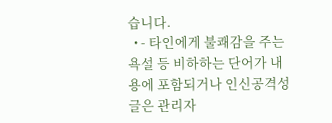습니다.
  • - 타인에게 불쾌감을 주는 욕설 등 비하하는 단어가 내용에 포함되거나 인신공격성 글은 관리자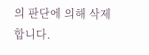의 판단에 의해 삭제 합니다.